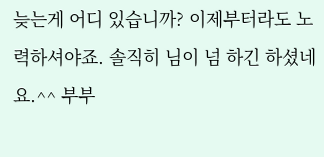늦는게 어디 있습니까? 이제부터라도 노력하셔야죠. 솔직히 님이 넘 하긴 하셨네요.^^ 부부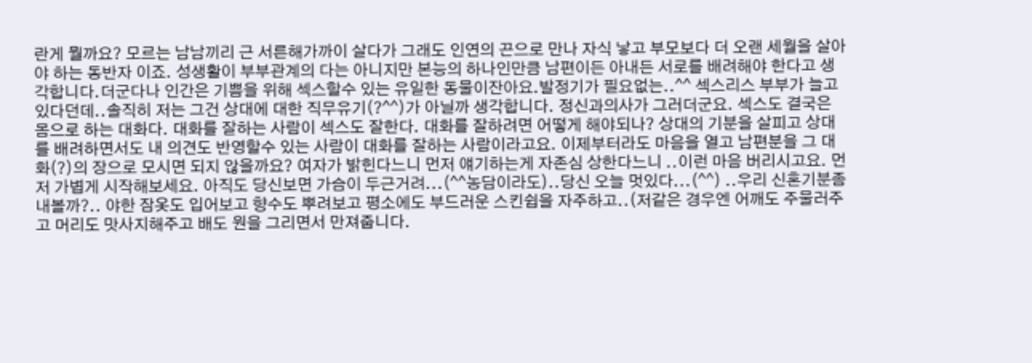란게 뭘까요? 모르는 남남끼리 근 서른해가까이 살다가 그래도 인연의 끈으로 만나 자식 낳고 부모보다 더 오랜 세월을 살아야 하는 동반자 이죠. 성생활이 부부관계의 다는 아니지만 본능의 하나인만큼 남편이든 아내든 서로를 배려해야 한다고 생각합니다.더군다나 인간은 기쁨을 위해 섹스할수 있는 유일한 동물이잔아요.발정기가 필요없는..^^ 섹스리스 부부가 늘고 있다던데..솔직히 저는 그건 상대에 대한 직무유기(?^^)가 아닐까 생각합니다. 정신과의사가 그러더군요. 섹스도 결국은 몸으로 하는 대화다. 대화를 잘하는 사람이 섹스도 잘한다. 대화를 잘하려면 어떻게 해야되나? 상대의 기분을 살피고 상대를 배려하면서도 내 의견도 반영할수 있는 사람이 대화를 잘하는 사람이라고요. 이제부터라도 마음을 열고 남편분을 그 대화(?)의 장으로 모시면 되지 않을까요? 여자가 밝힌다느니 먼저 얘기하는게 자존심 상한다느니 ..이런 마음 버리시고요. 먼저 가볍게 시작해보세요. 아직도 당신보면 가슴이 두근거려...(^^농담이라도)..당신 오늘 멋있다...(^^) ..우리 신혼기분좀 내볼까?.. 야한 잠옷도 입어보고 향수도 뿌려보고 평소에도 부드러운 스킨쉽을 자주하고..(저같은 경우엔 어깨도 주물러주고 머리도 맛사지해주고 배도 원을 그리면서 만져줍니다.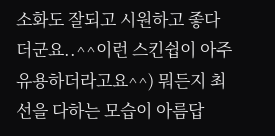소화도 잘되고 시원하고 좋다더군요..^^이런 스킨쉽이 아주 유용하더라고요^^) 뭐든지 최선을 다하는 모습이 아름답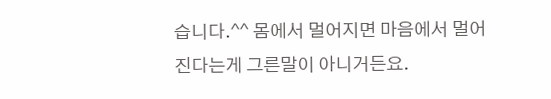습니다.^^ 몸에서 멀어지면 마음에서 멀어진다는게 그른말이 아니거든요.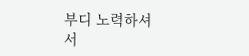부디 노력하셔서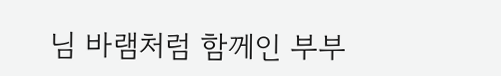님 바램처럼 함께인 부부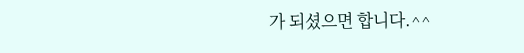가 되셨으면 합니다.^^